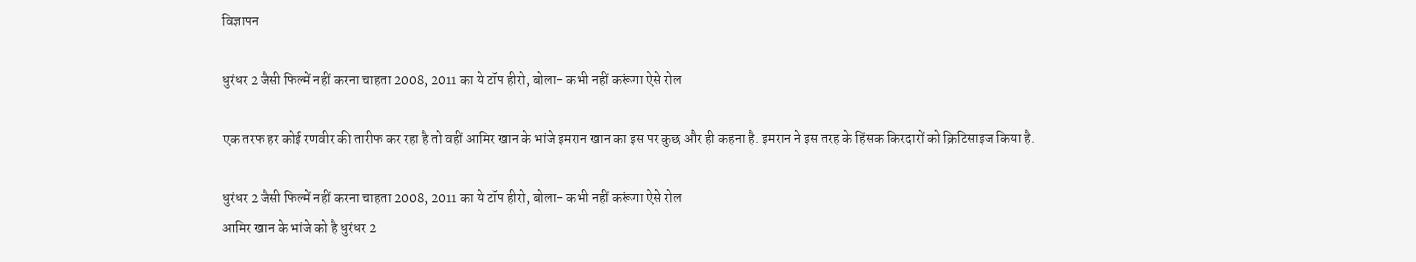विज्ञापन

धुरंधर 2 जैसी फिल्में नहीं करना चाहता 2008, 2011 का ये टॉप हीरो, बोला- कभी नहीं करूंगा ऐसे रोल

एक तरफ हर कोई रणवीर की तारीफ कर रहा है तो वहीं आमिर खान के भांजे इमरान खान का इस पर कुछ और ही कहना है. इमरान ने इस तरह के हिंसक किरदारों को क्रिटिसाइज किया है.

धुरंधर 2 जैसी फिल्में नहीं करना चाहता 2008, 2011 का ये टॉप हीरो, बोला- कभी नहीं करूंगा ऐसे रोल
आमिर खान के भांजे को है धुरंधर 2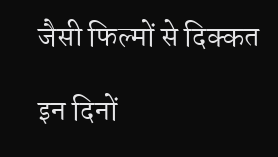जैसी फिल्मों से दिक्कत

इन दिनों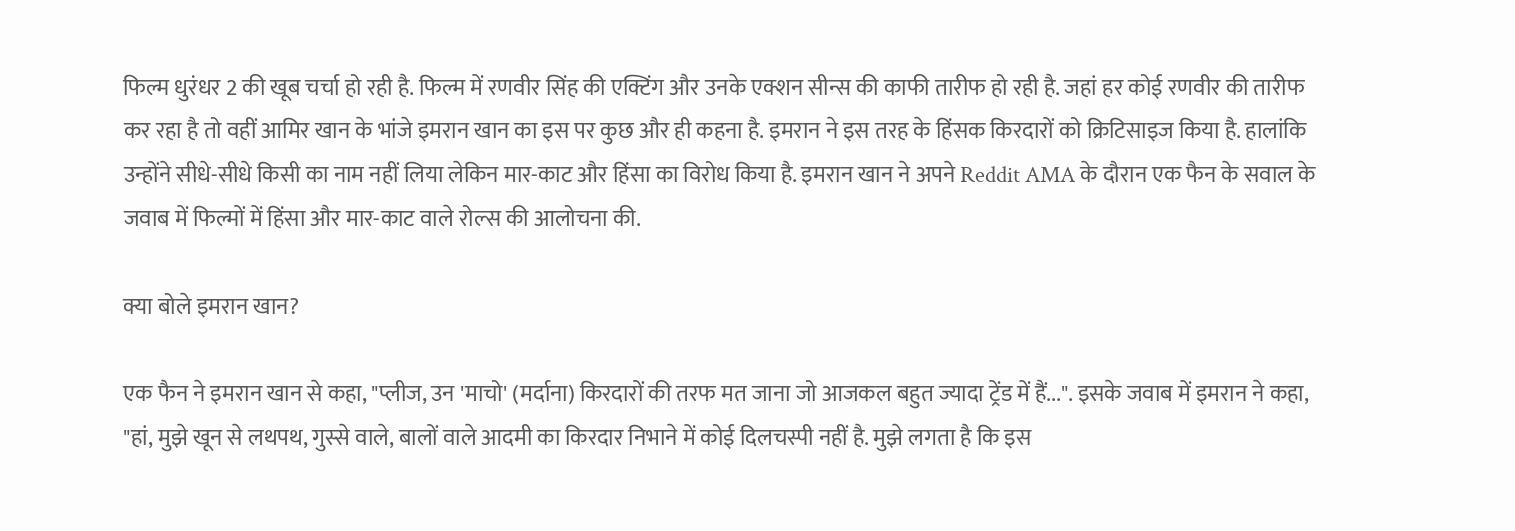फिल्म धुरंधर 2 की खूब चर्चा हो रही है. फिल्म में रणवीर सिंह की एक्टिंग और उनके एक्शन सीन्स की काफी तारीफ हो रही है. जहां हर कोई रणवीर की तारीफ कर रहा है तो वहीं आमिर खान के भांजे इमरान खान का इस पर कुछ और ही कहना है. इमरान ने इस तरह के हिंसक किरदारों को क्रिटिसाइज किया है. हालांकि उन्होंने सीधे-सीधे किसी का नाम नहीं लिया लेकिन मार-काट और हिंसा का विरोध किया है. इमरान खान ने अपने Reddit AMA के दौरान एक फैन के सवाल के जवाब में फिल्मों में हिंसा और मार-काट वाले रोल्स की आलोचना की.

क्या बोले इमरान खान?

एक फैन ने इमरान खान से कहा, "प्लीज, उन 'माचो' (मर्दाना) किरदारों की तरफ मत जाना जो आजकल बहुत ज्यादा ट्रेंड में हैं...". इसके जवाब में इमरान ने कहा,  "हां, मुझे खून से लथपथ, गुस्से वाले, बालों वाले आदमी का किरदार निभाने में कोई दिलचस्पी नहीं है. मुझे लगता है कि इस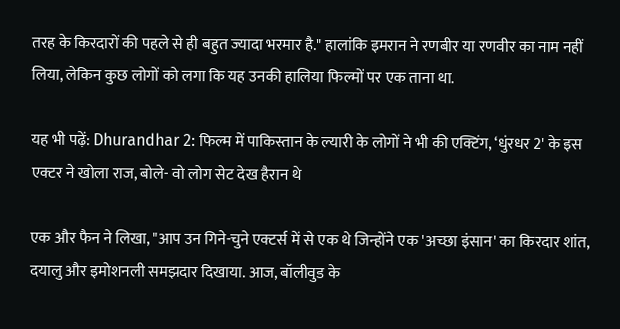तरह के किरदारों की पहले से ही बहुत ज्यादा भरमार है." हालांकि इमरान ने रणबीर या रणवीर का नाम नहीं लिया, लेकिन कुछ लोगों को लगा कि यह उनकी हालिया फिल्मों पर एक ताना था.

यह भी पढ़ें: Dhurandhar 2: फिल्म में पाकिस्तान के ल्यारी के लोगों ने भी की एक्टिंग, ‘धुंरधर 2' के इस एक्टर ने खोला राज, बोले- वो लोग सेट देख हैरान थे

एक और फैन ने लिखा, "आप उन गिने-चुने एक्टर्स में से एक थे जिन्होंने एक 'अच्छा इंसान' का किरदार शांत, दयालु और इमोशनली समझदार दिखाया. आज, बॉलीवुड के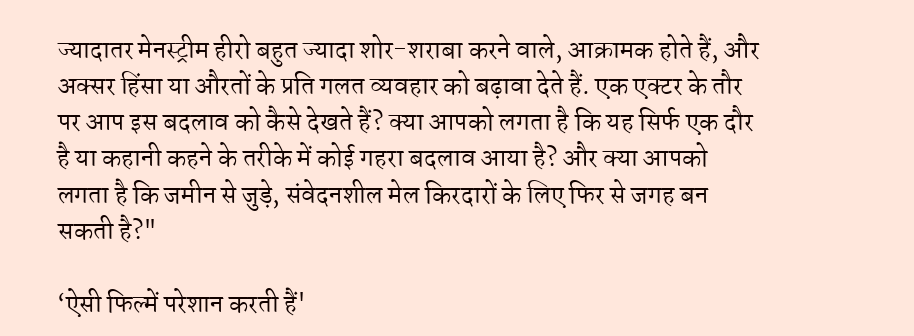ज्यादातर मेनस्ट्रीम हीरो बहुत ज्यादा शोर-शराबा करने वाले, आक्रामक होते हैं, और अक्सर हिंसा या औरतों के प्रति गलत व्यवहार को बढ़ावा देते हैं. एक एक्टर के तौर पर आप इस बदलाव को कैसे देखते हैं? क्या आपको लगता है कि यह सिर्फ एक दौर है या कहानी कहने के तरीके में कोई गहरा बदलाव आया है? और क्या आपको लगता है कि जमीन से जुड़े, संवेदनशील मेल किरदारों के लिए फिर से जगह बन सकती है?"

‘ऐसी फिल्में परेशान करती हैं'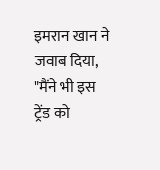इमरान खान ने जवाब दिया, "मैंने भी इस ट्रेंड को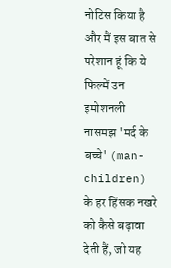नोटिस किया है और मैं इस बात से परेशान हूं कि ये फिल्में उन इमोशनली नासमझ 'मर्द के बच्चे' (man-children) के हर हिंसक नखरे को कैसे बढ़ावा देती हैं, जो यह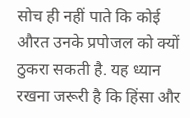सोच ही नहीं पाते कि कोई औरत उनके प्रपोजल को क्यों ठुकरा सकती है. यह ध्यान रखना जरूरी है कि हिंसा और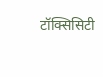टॉक्सिसिटी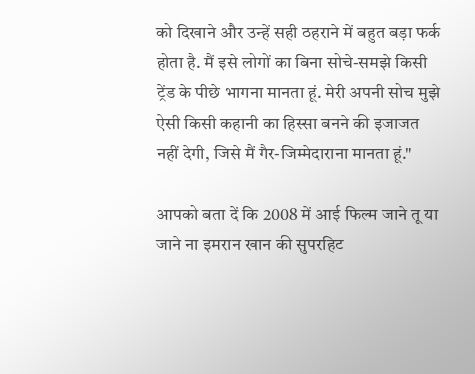को दिखाने और उन्हें सही ठहराने में बहुत बड़ा फर्क होता है. मैं इसे लोगों का बिना सोचे-समझे किसी ट्रेंड के पीछे भागना मानता हूं. मेरी अपनी सोच मुझे ऐसी किसी कहानी का हिस्सा बनने की इजाजत नहीं देगी, जिसे मैं गैर-जिम्मेदाराना मानता हूं."

आपको बता दें कि 2008 में आई फिल्म जाने तू या जाने ना इमरान खान की सुपरहिट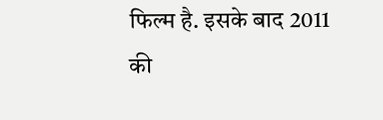फिल्म है. इसके बाद 2011 की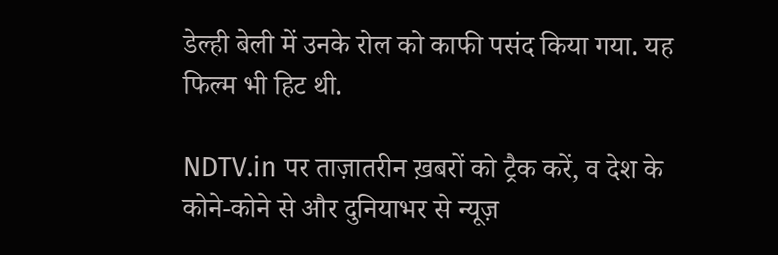डेल्ही बेली में उनके रोल को काफी पसंद किया गया. यह फिल्म भी हिट थी.

NDTV.in पर ताज़ातरीन ख़बरों को ट्रैक करें, व देश के कोने-कोने से और दुनियाभर से न्यूज़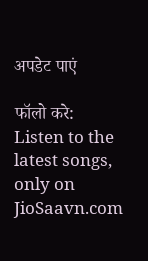अपडेट पाएं

फॉलो करे:
Listen to the latest songs, only on JioSaavn.com